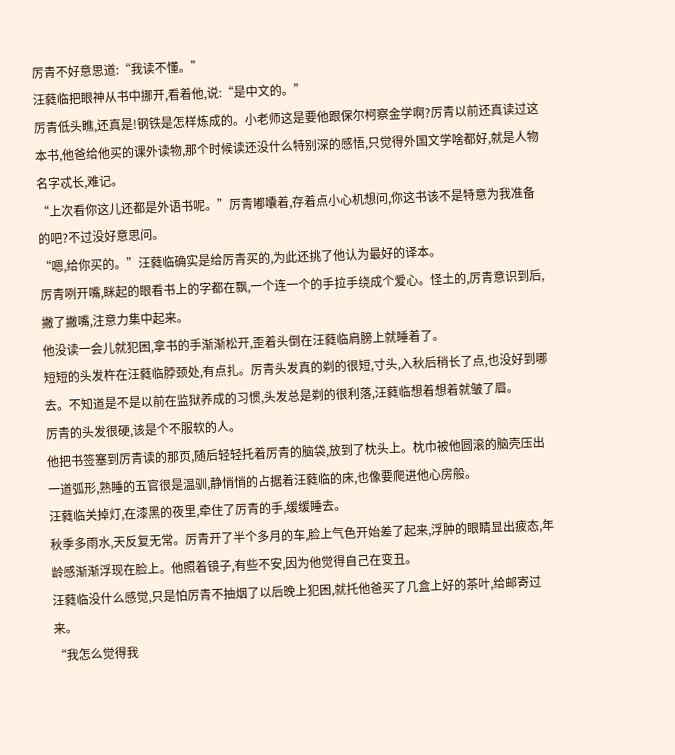厉青不好意思道:“我读不懂。”
汪蕤临把眼神从书中挪开,看着他,说:“是中文的。”
厉青低头瞧,还真是!钢铁是怎样炼成的。小老师这是要他跟保尔柯察金学啊?厉青以前还真读过这本书,他爸给他买的课外读物,那个时候读还没什么特别深的感悟,只觉得外国文学啥都好,就是人物名字忒长,难记。
“上次看你这儿还都是外语书呢。”厉青嘟囔着,存着点小心机想问,你这书该不是特意为我准备的吧?不过没好意思问。
“嗯,给你买的。”汪蕤临确实是给厉青买的,为此还挑了他认为最好的译本。
厉青咧开嘴,眯起的眼看书上的字都在飘,一个连一个的手拉手绕成个爱心。怪土的,厉青意识到后,撇了撇嘴,注意力集中起来。
他没读一会儿就犯困,拿书的手渐渐松开,歪着头倒在汪蕤临肩膀上就睡着了。
短短的头发杵在汪蕤临脖颈处,有点扎。厉青头发真的剃的很短,寸头,入秋后稍长了点,也没好到哪去。不知道是不是以前在监狱养成的习惯,头发总是剃的很利落,汪蕤临想着想着就皱了眉。
厉青的头发很硬,该是个不服软的人。
他把书签塞到厉青读的那页,随后轻轻托着厉青的脑袋,放到了枕头上。枕巾被他圆滚的脑壳压出一道弧形,熟睡的五官很是温驯,静悄悄的占据着汪蕤临的床,也像要爬进他心房般。
汪蕤临关掉灯,在漆黑的夜里,牵住了厉青的手,缓缓睡去。
秋季多雨水,天反复无常。厉青开了半个多月的车,脸上气色开始差了起来,浮肿的眼睛显出疲态,年龄感渐渐浮现在脸上。他照着镜子,有些不安,因为他觉得自己在变丑。
汪蕤临没什么感觉,只是怕厉青不抽烟了以后晚上犯困,就托他爸买了几盒上好的茶叶,给邮寄过来。
“我怎么觉得我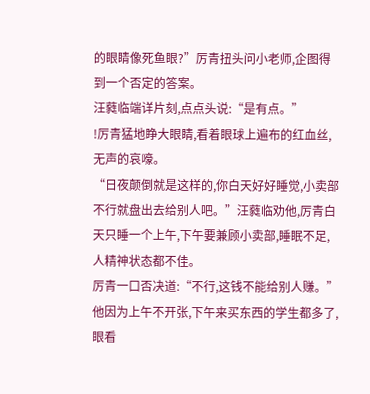的眼睛像死鱼眼?”厉青扭头问小老师,企图得到一个否定的答案。
汪蕤临端详片刻,点点头说:“是有点。”
!厉青猛地睁大眼睛,看着眼球上遍布的红血丝,无声的哀嚎。
“日夜颠倒就是这样的,你白天好好睡觉,小卖部不行就盘出去给别人吧。”汪蕤临劝他,厉青白天只睡一个上午,下午要兼顾小卖部,睡眠不足,人精神状态都不佳。
厉青一口否决道:“不行,这钱不能给别人赚。”他因为上午不开张,下午来买东西的学生都多了,眼看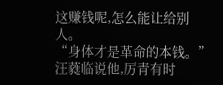这赚钱呢,怎么能让给别人。
“身体才是革命的本钱。”汪蕤临说他,厉青有时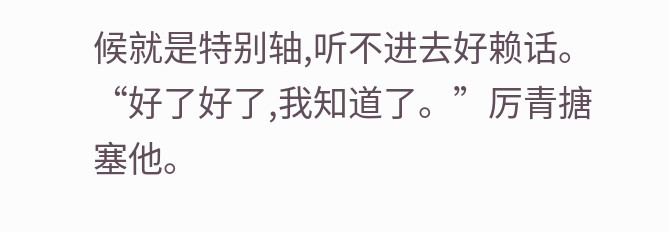候就是特别轴,听不进去好赖话。
“好了好了,我知道了。”厉青搪塞他。